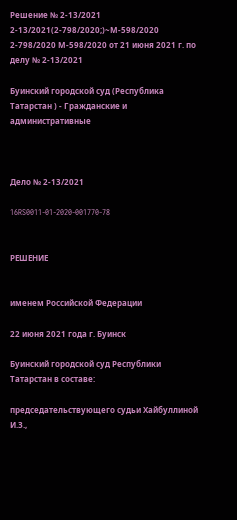Решение № 2-13/2021 2-13/2021(2-798/2020;)~М-598/2020 2-798/2020 М-598/2020 от 21 июня 2021 г. по делу № 2-13/2021

Буинский городской суд (Республика Татарстан ) - Гражданские и административные



Дело № 2-13/2021

16RS0011-01-2020-001770-78


РЕШЕНИЕ


именем Российской Федерации

22 июня 2021 года г. Буинск

Буинский городской суд Республики Татарстан в составе:

председательствующего судьи Хайбуллиной И.З.,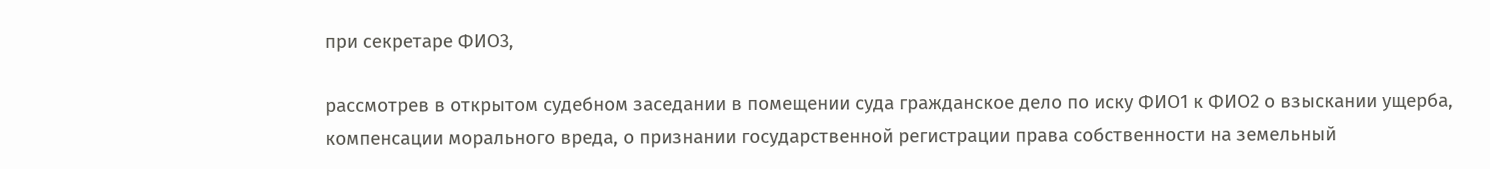при секретаре ФИО3,

рассмотрев в открытом судебном заседании в помещении суда гражданское дело по иску ФИО1 к ФИО2 о взыскании ущерба, компенсации морального вреда, о признании государственной регистрации права собственности на земельный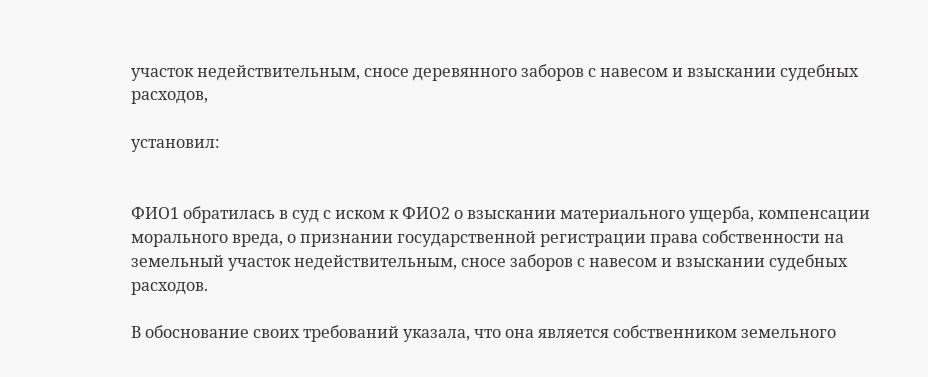участок недействительным, сносе деревянного заборов с навесом и взыскании судебных расходов,

установил:


ФИО1 обратилась в суд с иском к ФИО2 о взыскании материального ущерба, компенсации морального вреда, о признании государственной регистрации права собственности на земельный участок недействительным, сносе заборов с навесом и взыскании судебных расходов.

В обоснование своих требований указала, что она является собственником земельного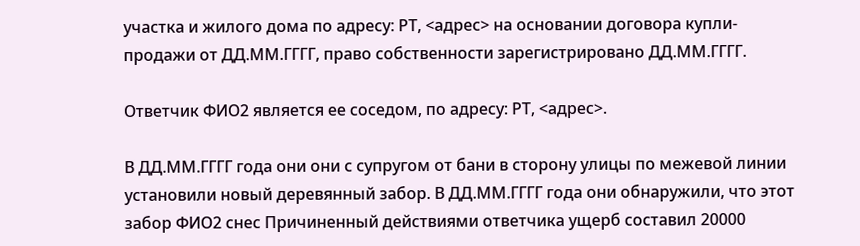участка и жилого дома по адресу: РТ, <адрес> на основании договора купли-продажи от ДД.ММ.ГГГГ, право собственности зарегистрировано ДД.ММ.ГГГГ.

Ответчик ФИО2 является ее соседом, по адресу: РТ, <адрес>.

В ДД.ММ.ГГГГ года они они с супругом от бани в сторону улицы по межевой линии установили новый деревянный забор. В ДД.ММ.ГГГГ года они обнаружили, что этот забор ФИО2 снес Причиненный действиями ответчика ущерб составил 20000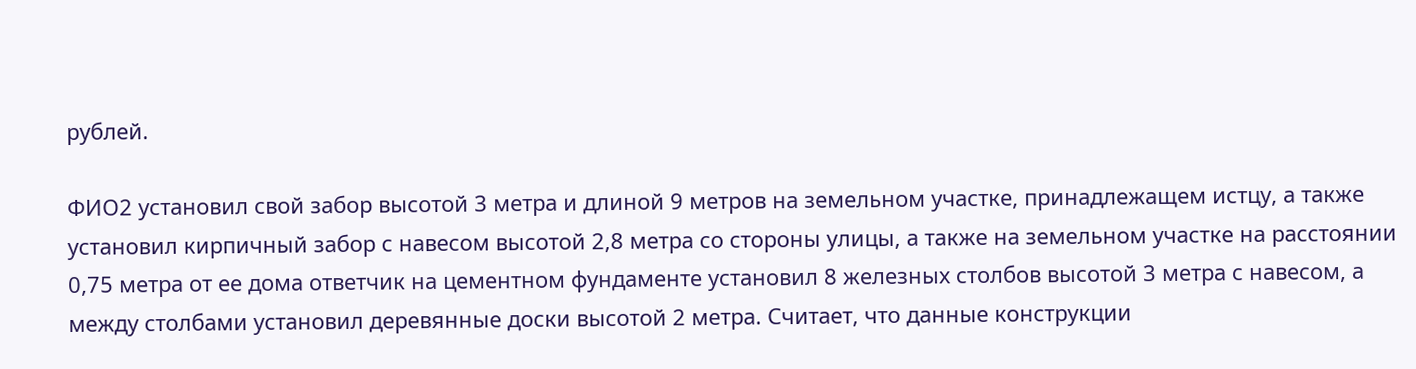рублей.

ФИО2 установил свой забор высотой 3 метра и длиной 9 метров на земельном участке, принадлежащем истцу, а также установил кирпичный забор с навесом высотой 2,8 метра со стороны улицы, а также на земельном участке на расстоянии 0,75 метра от ее дома ответчик на цементном фундаменте установил 8 железных столбов высотой 3 метра с навесом, а между столбами установил деревянные доски высотой 2 метра. Считает, что данные конструкции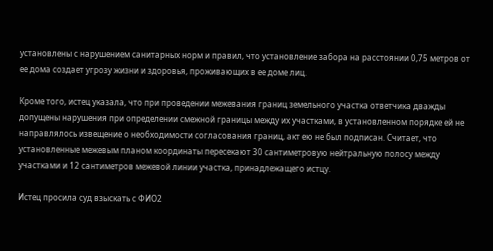установлены с нарушением санитарных норм и правил, что установление забора на расстоянии 0,75 метров от ее дома создает угрозу жизни и здоровья, проживающих в ее доме лиц.

Кроме того, истец указала, что при проведении межевания границ земельного участка ответчика дважды допущены нарушения при определении смежной границы между их участками, в установленном порядке ей не направлялось извещение о необходимости согласования границ, акт ею не был подписан. Считает, что установленные межевым планом координаты пересекают 30 сантиметровую нейтральную полосу между участками и 12 сантиметров межевой линии участка, принадлежащего истцу.

Истец просила суд взыскать с ФИО2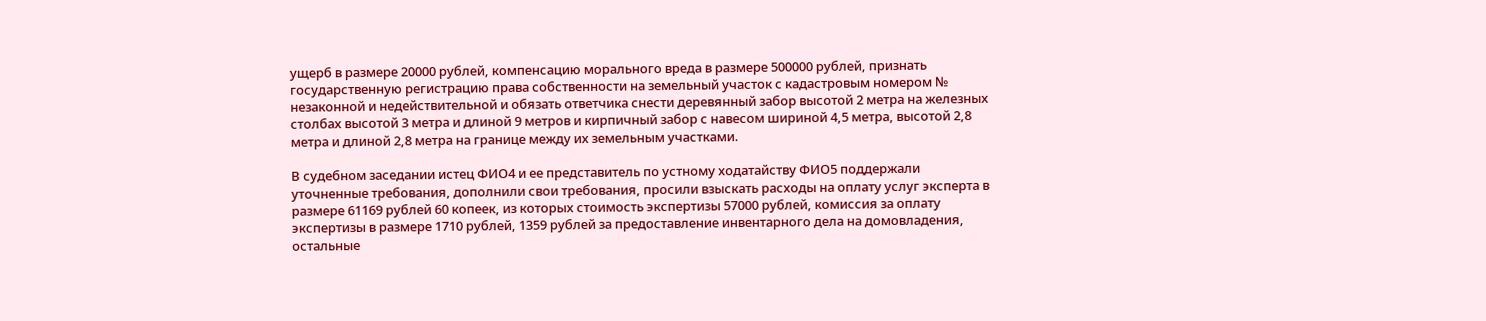ущерб в размере 20000 рублей, компенсацию морального вреда в размере 500000 рублей, признать государственную регистрацию права собственности на земельный участок с кадастровым номером № незаконной и недействительной и обязать ответчика снести деревянный забор высотой 2 метра на железных столбах высотой 3 метра и длиной 9 метров и кирпичный забор с навесом шириной 4,5 метра, высотой 2,8 метра и длиной 2,8 метра на границе между их земельным участками.

В судебном заседании истец ФИО4 и ее представитель по устному ходатайству ФИО5 поддержали уточненные требования, дополнили свои требования, просили взыскать расходы на оплату услуг эксперта в размере 61169 рублей 60 копеек, из которых стоимость экспертизы 57000 рублей, комиссия за оплату экспертизы в размере 1710 рублей, 1359 рублей за предоставление инвентарного дела на домовладения, остальные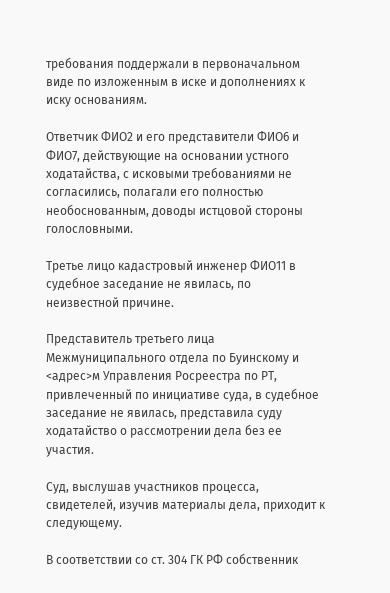требования поддержали в первоначальном виде по изложенным в иске и дополнениях к иску основаниям.

Ответчик ФИО2 и его представители ФИО6 и ФИО7, действующие на основании устного ходатайства, с исковыми требованиями не согласились, полагали его полностью необоснованным, доводы истцовой стороны голословными.

Третье лицо кадастровый инженер ФИО11 в судебное заседание не явилась, по неизвестной причине.

Представитель третьего лица Межмуниципального отдела по Буинскому и <адрес>м Управления Росреестра по РТ, привлеченный по инициативе суда, в судебное заседание не явилась, представила суду ходатайство о рассмотрении дела без ее участия.

Суд, выслушав участников процесса, свидетелей, изучив материалы дела, приходит к следующему.

В соответствии со ст. 304 ГК РФ собственник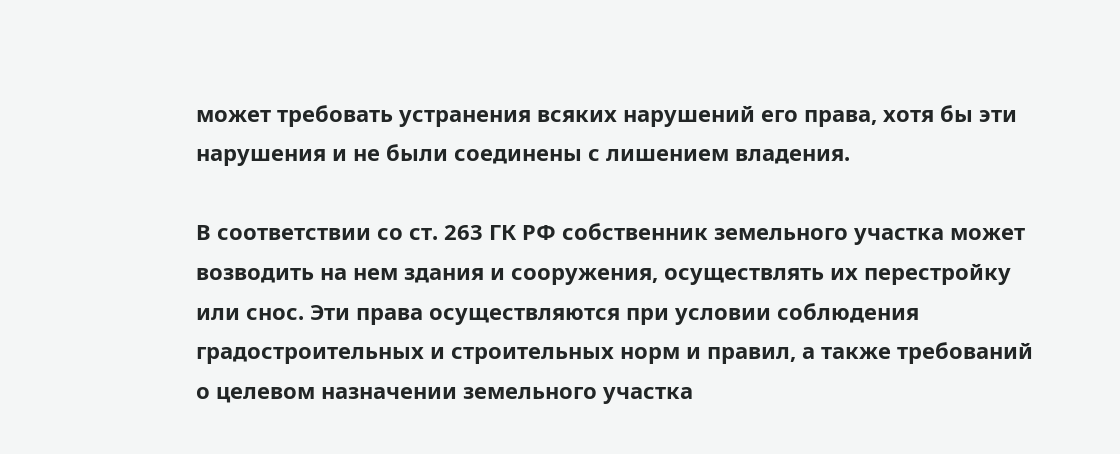может требовать устранения всяких нарушений его права, хотя бы эти нарушения и не были соединены с лишением владения.

В соответствии со ст. 263 ГК РФ собственник земельного участка может возводить на нем здания и сооружения, осуществлять их перестройку или снос. Эти права осуществляются при условии соблюдения градостроительных и строительных норм и правил, а также требований о целевом назначении земельного участка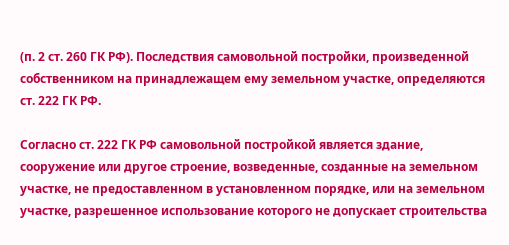(п. 2 ст. 260 ГК РФ). Последствия самовольной постройки, произведенной собственником на принадлежащем ему земельном участке, определяются ст. 222 ГК РФ.

Согласно ст. 222 ГК РФ самовольной постройкой является здание, сооружение или другое строение, возведенные, созданные на земельном участке, не предоставленном в установленном порядке, или на земельном участке, разрешенное использование которого не допускает строительства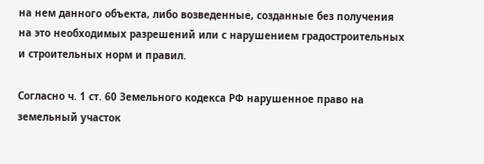на нем данного объекта, либо возведенные, созданные без получения на это необходимых разрешений или с нарушением градостроительных и строительных норм и правил.

Согласно ч. 1 ст. 60 Земельного кодекса РФ нарушенное право на земельный участок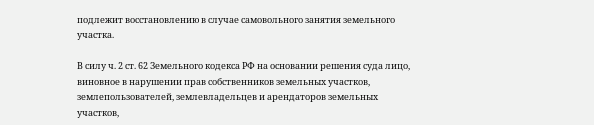подлежит восстановлению в случае самовольного занятия земельного участка.

В силу ч. 2 ст. 62 Земельного кодекса РФ на основании решения суда лицо, виновное в нарушении прав собственников земельных участков, землепользователей, землевладельцев и арендаторов земельных участков,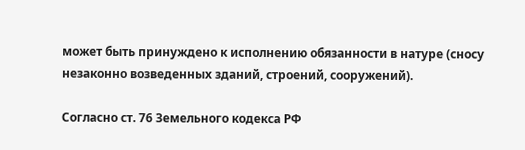может быть принуждено к исполнению обязанности в натуре (сносу незаконно возведенных зданий, строений, сооружений).

Согласно ст. 76 Земельного кодекса РФ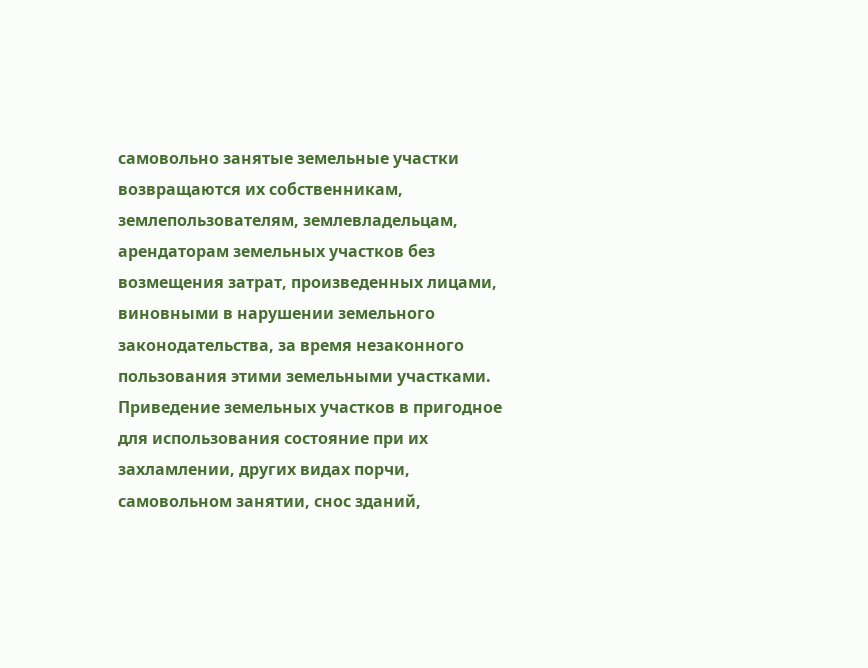самовольно занятые земельные участки возвращаются их собственникам, землепользователям, землевладельцам, арендаторам земельных участков без возмещения затрат, произведенных лицами, виновными в нарушении земельного законодательства, за время незаконного пользования этими земельными участками. Приведение земельных участков в пригодное для использования состояние при их захламлении, других видах порчи, самовольном занятии, снос зданий,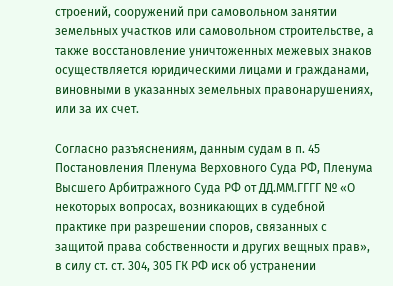строений, сооружений при самовольном занятии земельных участков или самовольном строительстве, а также восстановление уничтоженных межевых знаков осуществляется юридическими лицами и гражданами, виновными в указанных земельных правонарушениях, или за их счет.

Согласно разъяснениям, данным судам в п. 45 Постановления Пленума Верховного Суда РФ, Пленума Высшего Арбитражного Суда РФ от ДД.ММ.ГГГГ № «О некоторых вопросах, возникающих в судебной практике при разрешении споров, связанных с защитой права собственности и других вещных прав», в силу ст. ст. 304, 305 ГК РФ иск об устранении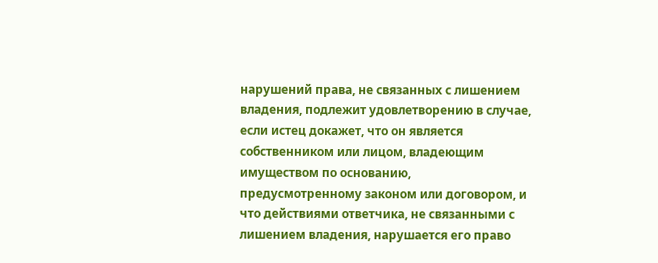нарушений права, не связанных с лишением владения, подлежит удовлетворению в случае, если истец докажет, что он является собственником или лицом, владеющим имуществом по основанию, предусмотренному законом или договором, и что действиями ответчика, не связанными с лишением владения, нарушается его право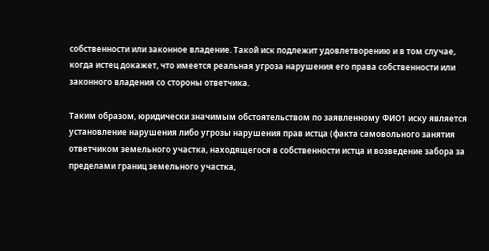собственности или законное владение. Такой иск подлежит удовлетворению и в том случае, когда истец докажет, что имеется реальная угроза нарушения его права собственности или законного владения со стороны ответчика.

Таким образом, юридически значимым обстоятельством по заявленному ФИО1 иску является установление нарушения либо угрозы нарушения прав истца (факта самовольного занятия ответчиком земельного участка, находящегося в собственности истца и возведение забора за пределами границ земельного участка,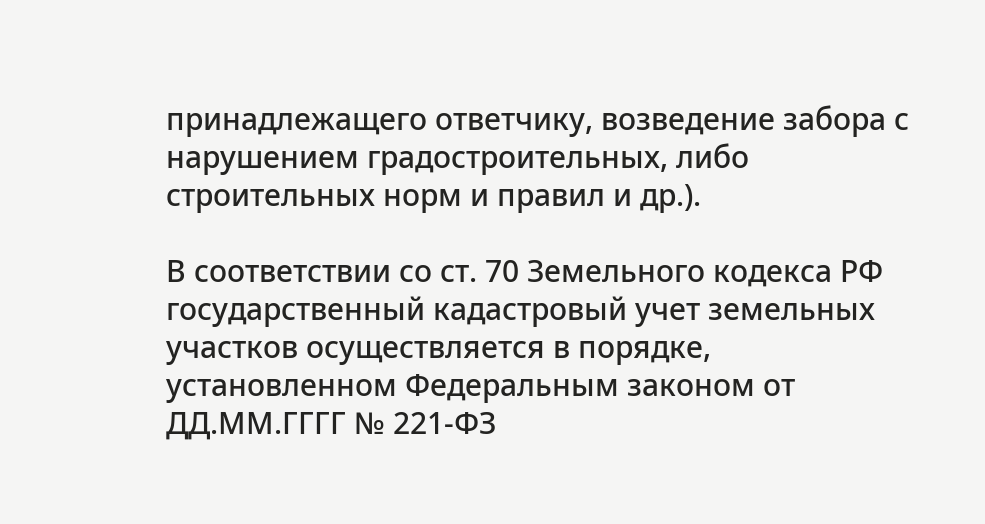принадлежащего ответчику, возведение забора с нарушением градостроительных, либо строительных норм и правил и др.).

В соответствии со ст. 70 Земельного кодекса РФ государственный кадастровый учет земельных участков осуществляется в порядке, установленном Федеральным законом от ДД.ММ.ГГГГ № 221-ФЗ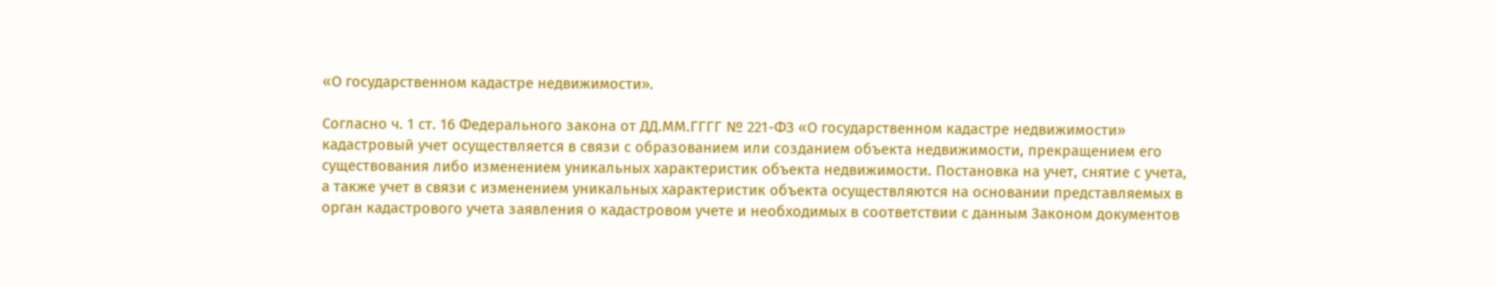«О государственном кадастре недвижимости».

Согласно ч. 1 ст. 16 Федерального закона от ДД.ММ.ГГГГ № 221-ФЗ «О государственном кадастре недвижимости» кадастровый учет осуществляется в связи с образованием или созданием объекта недвижимости, прекращением его существования либо изменением уникальных характеристик объекта недвижимости. Постановка на учет, снятие с учета, а также учет в связи с изменением уникальных характеристик объекта осуществляются на основании представляемых в орган кадастрового учета заявления о кадастровом учете и необходимых в соответствии с данным Законом документов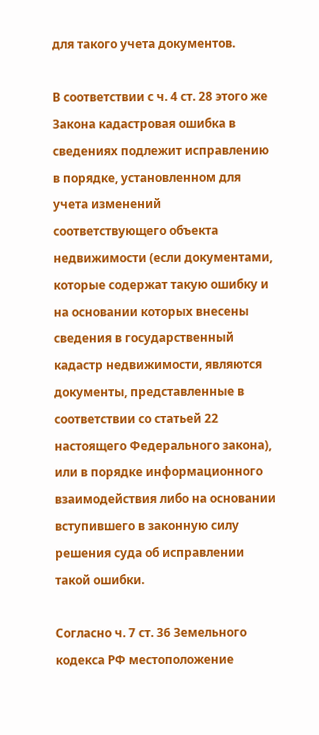для такого учета документов.

В соответствии с ч. 4 ст. 28 этого же Закона кадастровая ошибка в сведениях подлежит исправлению в порядке, установленном для учета изменений соответствующего объекта недвижимости (если документами, которые содержат такую ошибку и на основании которых внесены сведения в государственный кадастр недвижимости, являются документы, представленные в соответствии со статьей 22 настоящего Федерального закона), или в порядке информационного взаимодействия либо на основании вступившего в законную силу решения суда об исправлении такой ошибки.

Согласно ч. 7 ст. 36 Земельного кодекса РФ местоположение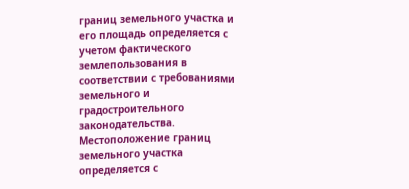границ земельного участка и его площадь определяется с учетом фактического землепользования в соответствии с требованиями земельного и градостроительного законодательства. Местоположение границ земельного участка определяется с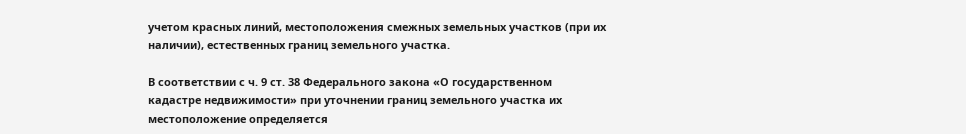учетом красных линий, местоположения смежных земельных участков (при их наличии), естественных границ земельного участка.

В соответствии с ч. 9 ст. 38 Федерального закона «О государственном кадастре недвижимости» при уточнении границ земельного участка их местоположение определяется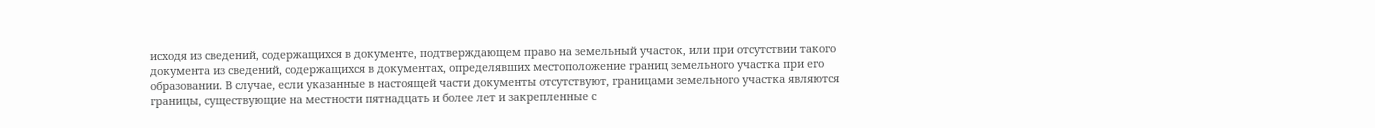исходя из сведений, содержащихся в документе, подтверждающем право на земельный участок, или при отсутствии такого документа из сведений, содержащихся в документах, определявших местоположение границ земельного участка при его образовании. В случае, если указанные в настоящей части документы отсутствуют, границами земельного участка являются границы, существующие на местности пятнадцать и более лет и закрепленные с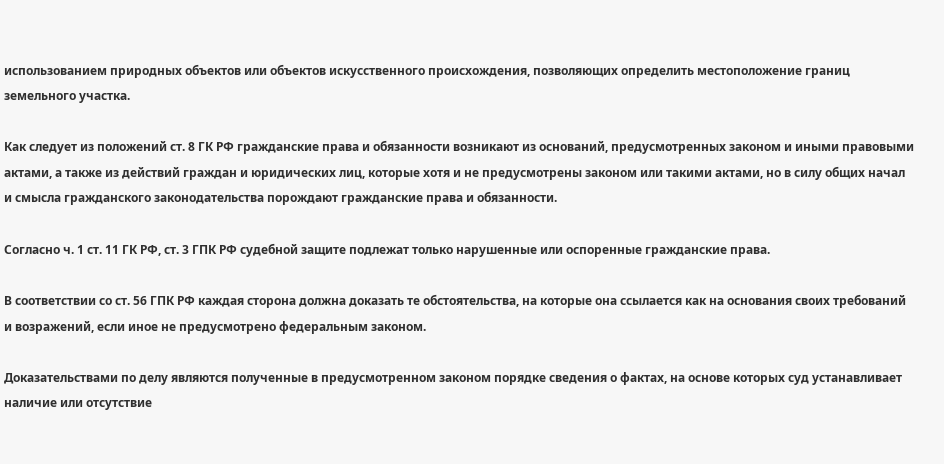использованием природных объектов или объектов искусственного происхождения, позволяющих определить местоположение границ земельного участка.

Как следует из положений ст. 8 ГК РФ гражданские права и обязанности возникают из оснований, предусмотренных законом и иными правовыми актами, а также из действий граждан и юридических лиц, которые хотя и не предусмотрены законом или такими актами, но в силу общих начал и смысла гражданского законодательства порождают гражданские права и обязанности.

Согласно ч. 1 ст. 11 ГК РФ, ст. 3 ГПК РФ судебной защите подлежат только нарушенные или оспоренные гражданские права.

В соответствии со ст. 56 ГПК РФ каждая сторона должна доказать те обстоятельства, на которые она ссылается как на основания своих требований и возражений, если иное не предусмотрено федеральным законом.

Доказательствами по делу являются полученные в предусмотренном законом порядке сведения о фактах, на основе которых суд устанавливает наличие или отсутствие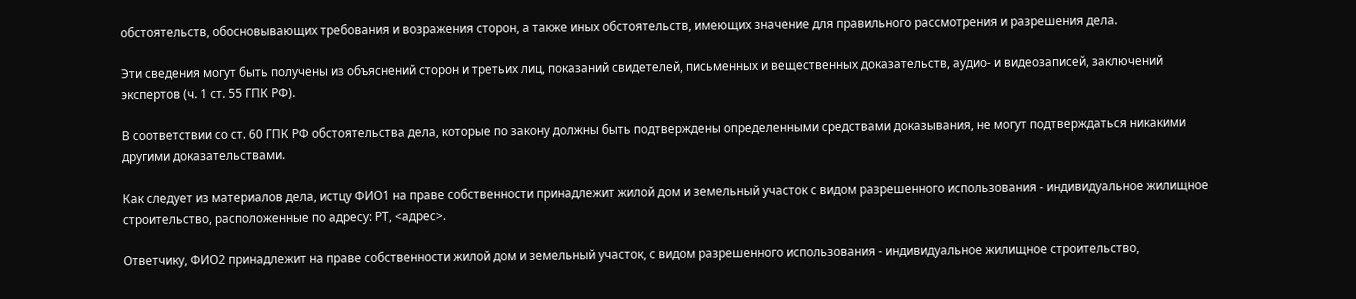обстоятельств, обосновывающих требования и возражения сторон, а также иных обстоятельств, имеющих значение для правильного рассмотрения и разрешения дела.

Эти сведения могут быть получены из объяснений сторон и третьих лиц, показаний свидетелей, письменных и вещественных доказательств, аудио- и видеозаписей, заключений экспертов (ч. 1 ст. 55 ГПК РФ).

В соответствии со ст. 60 ГПК РФ обстоятельства дела, которые по закону должны быть подтверждены определенными средствами доказывания, не могут подтверждаться никакими другими доказательствами.

Как следует из материалов дела, истцу ФИО1 на праве собственности принадлежит жилой дом и земельный участок с видом разрешенного использования - индивидуальное жилищное строительство, расположенные по адресу: РТ, <адрес>.

Ответчику, ФИО2 принадлежит на праве собственности жилой дом и земельный участок, с видом разрешенного использования - индивидуальное жилищное строительство,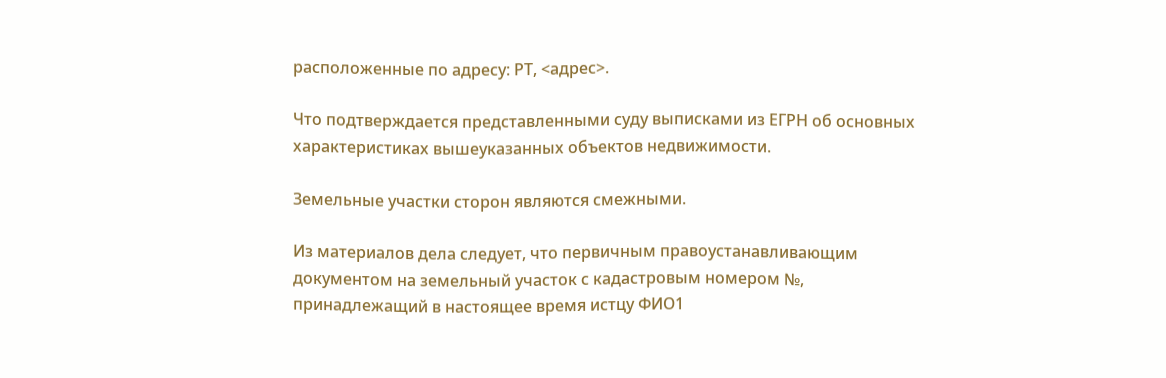расположенные по адресу: РТ, <адрес>.

Что подтверждается представленными суду выписками из ЕГРН об основных характеристиках вышеуказанных объектов недвижимости.

Земельные участки сторон являются смежными.

Из материалов дела следует, что первичным правоустанавливающим документом на земельный участок с кадастровым номером №, принадлежащий в настоящее время истцу ФИО1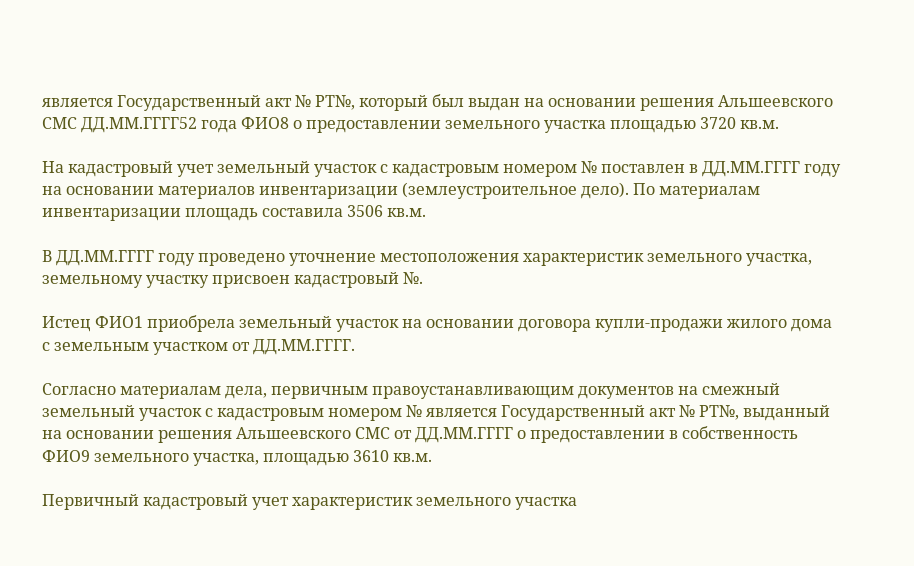является Государственный акт № РТ№, который был выдан на основании решения Альшеевского СМС ДД.ММ.ГГГГ52 года ФИО8 о предоставлении земельного участка площадью 3720 кв.м.

На кадастровый учет земельный участок с кадастровым номером № поставлен в ДД.ММ.ГГГГ году на основании материалов инвентаризации (землеустроительное дело). По материалам инвентаризации площадь составила 3506 кв.м.

В ДД.ММ.ГГГГ году проведено уточнение местоположения характеристик земельного участка, земельному участку присвоен кадастровый №.

Истец ФИО1 приобрела земельный участок на основании договора купли-продажи жилого дома с земельным участком от ДД.ММ.ГГГГ.

Согласно материалам дела, первичным правоустанавливающим документов на смежный земельный участок с кадастровым номером № является Государственный акт № РТ№, выданный на основании решения Альшеевского СМС от ДД.ММ.ГГГГ о предоставлении в собственность ФИО9 земельного участка, площадью 3610 кв.м.

Первичный кадастровый учет характеристик земельного участка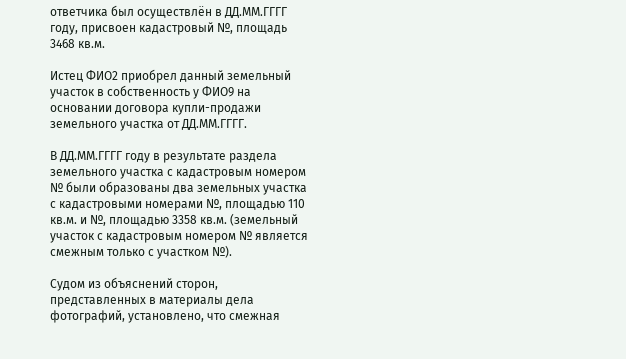ответчика был осуществлён в ДД.ММ.ГГГГ году, присвоен кадастровый №, площадь 3468 кв.м.

Истец ФИО2 приобрел данный земельный участок в собственность у ФИО9 на основании договора купли-продажи земельного участка от ДД.ММ.ГГГГ.

В ДД.ММ.ГГГГ году в результате раздела земельного участка с кадастровым номером № были образованы два земельных участка с кадастровыми номерами №, площадью 110 кв.м. и №, площадью 3358 кв.м. (земельный участок с кадастровым номером № является смежным только с участком №).

Судом из объяснений сторон, представленных в материалы дела фотографий, установлено, что смежная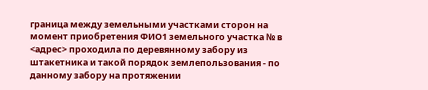граница между земельными участками сторон на момент приобретения ФИО1 земельного участка № в <адрес> проходила по деревянному забору из штакетника и такой порядок землепользования - по данному забору на протяжении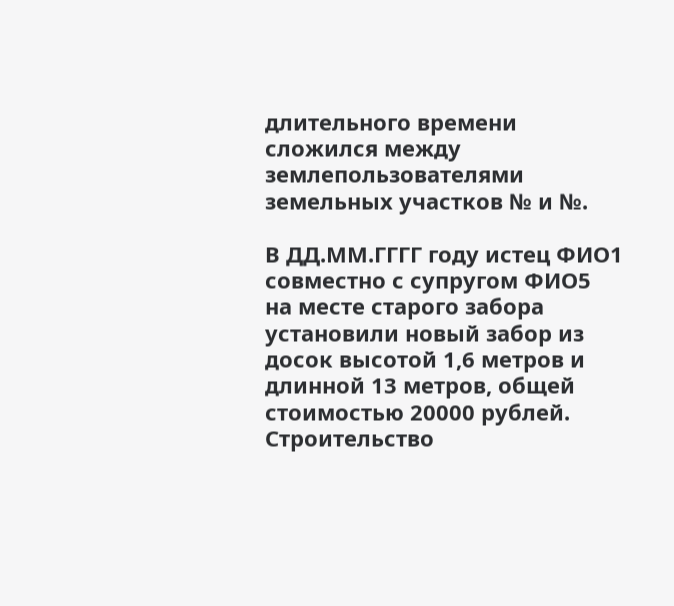длительного времени сложился между землепользователями земельных участков № и №.

В ДД.ММ.ГГГГ году истец ФИО1 совместно с супругом ФИО5 на месте старого забора установили новый забор из досок высотой 1,6 метров и длинной 13 метров, общей стоимостью 20000 рублей. Строительство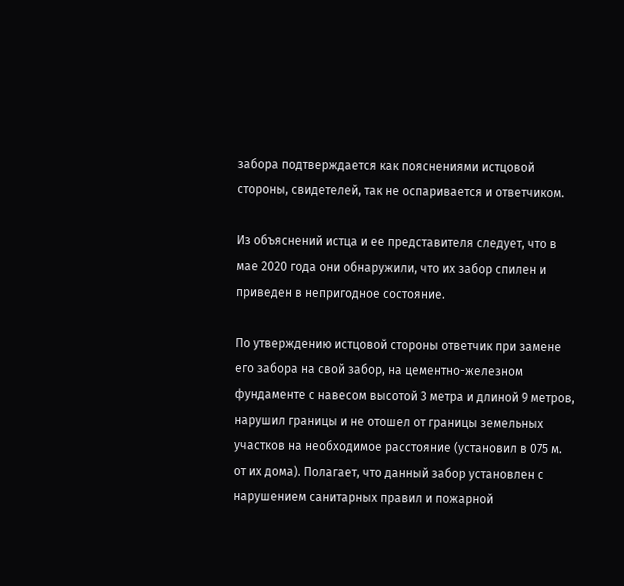забора подтверждается как пояснениями истцовой стороны, свидетелей, так не оспаривается и ответчиком.

Из объяснений истца и ее представителя следует, что в мае 2020 года они обнаружили, что их забор спилен и приведен в непригодное состояние.

По утверждению истцовой стороны ответчик при замене его забора на свой забор, на цементно-железном фундаменте с навесом высотой 3 метра и длиной 9 метров, нарушил границы и не отошел от границы земельных участков на необходимое расстояние (установил в 075 м. от их дома). Полагает, что данный забор установлен с нарушением санитарных правил и пожарной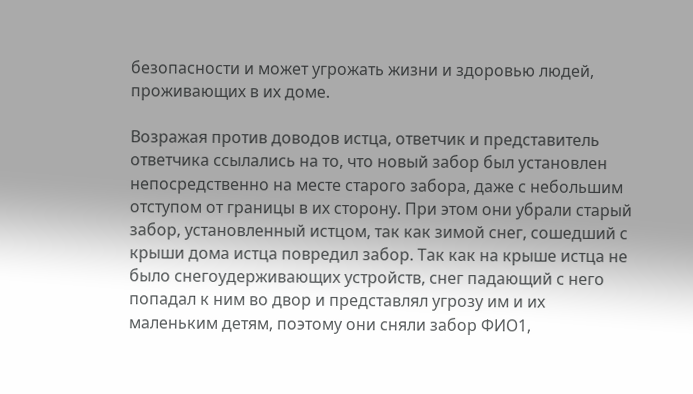безопасности и может угрожать жизни и здоровью людей, проживающих в их доме.

Возражая против доводов истца, ответчик и представитель ответчика ссылались на то, что новый забор был установлен непосредственно на месте старого забора, даже с небольшим отступом от границы в их сторону. При этом они убрали старый забор, установленный истцом, так как зимой снег, сошедший с крыши дома истца повредил забор. Так как на крыше истца не было снегоудерживающих устройств, снег падающий с него попадал к ним во двор и представлял угрозу им и их маленьким детям, поэтому они сняли забор ФИО1,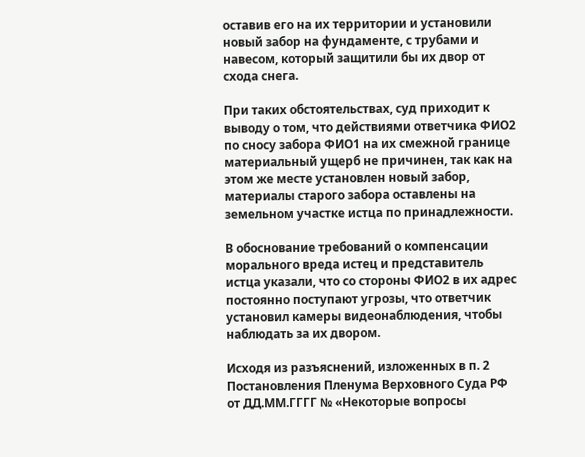оставив его на их территории и установили новый забор на фундаменте, с трубами и навесом, который защитили бы их двор от схода снега.

При таких обстоятельствах, суд приходит к выводу о том, что действиями ответчика ФИО2 по сносу забора ФИО1 на их смежной границе материальный ущерб не причинен, так как на этом же месте установлен новый забор, материалы старого забора оставлены на земельном участке истца по принадлежности.

В обоснование требований о компенсации морального вреда истец и представитель истца указали, что со стороны ФИО2 в их адрес постоянно поступают угрозы, что ответчик установил камеры видеонаблюдения, чтобы наблюдать за их двором.

Исходя из разъяснений, изложенных в п. 2 Постановления Пленума Верховного Суда РФ от ДД.ММ.ГГГГ № «Некоторые вопросы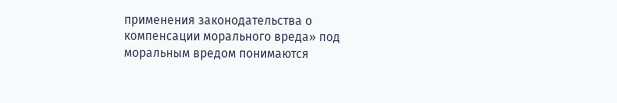применения законодательства о компенсации морального вреда» под моральным вредом понимаются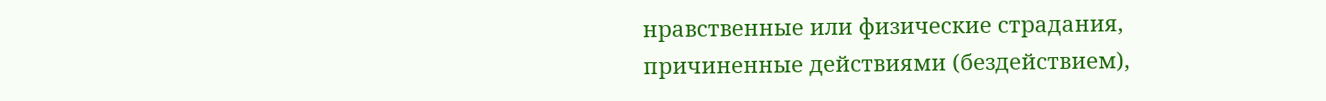нравственные или физические страдания, причиненные действиями (бездействием),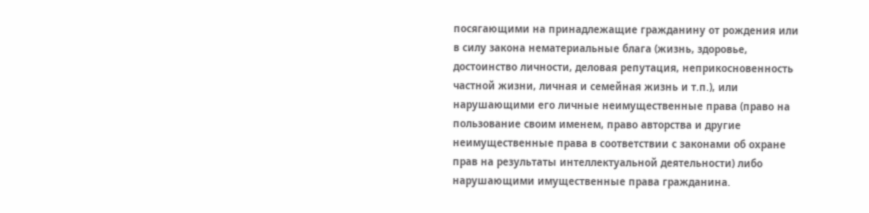посягающими на принадлежащие гражданину от рождения или в силу закона нематериальные блага (жизнь, здоровье, достоинство личности, деловая репутация, неприкосновенность частной жизни, личная и семейная жизнь и т.п.), или нарушающими его личные неимущественные права (право на пользование своим именем, право авторства и другие неимущественные права в соответствии с законами об охране прав на результаты интеллектуальной деятельности) либо нарушающими имущественные права гражданина.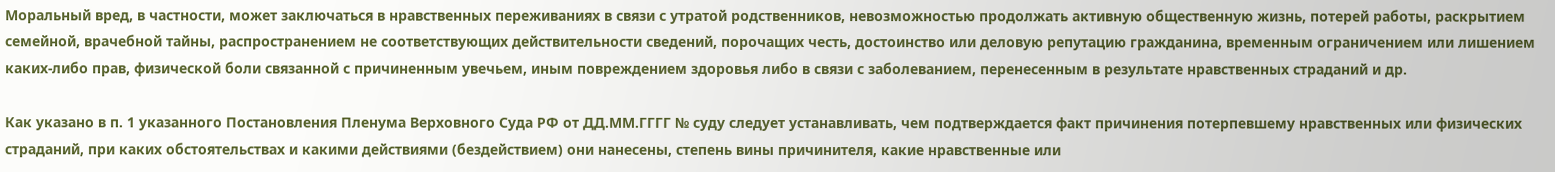Моральный вред, в частности, может заключаться в нравственных переживаниях в связи с утратой родственников, невозможностью продолжать активную общественную жизнь, потерей работы, раскрытием семейной, врачебной тайны, распространением не соответствующих действительности сведений, порочащих честь, достоинство или деловую репутацию гражданина, временным ограничением или лишением каких-либо прав, физической боли связанной с причиненным увечьем, иным повреждением здоровья либо в связи с заболеванием, перенесенным в результате нравственных страданий и др.

Как указано в п. 1 указанного Постановления Пленума Верховного Суда РФ от ДД.ММ.ГГГГ № суду следует устанавливать, чем подтверждается факт причинения потерпевшему нравственных или физических страданий, при каких обстоятельствах и какими действиями (бездействием) они нанесены, степень вины причинителя, какие нравственные или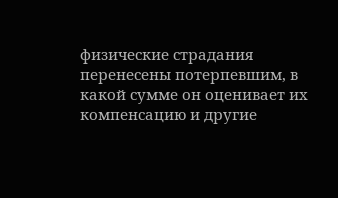физические страдания перенесены потерпевшим, в какой сумме он оценивает их компенсацию и другие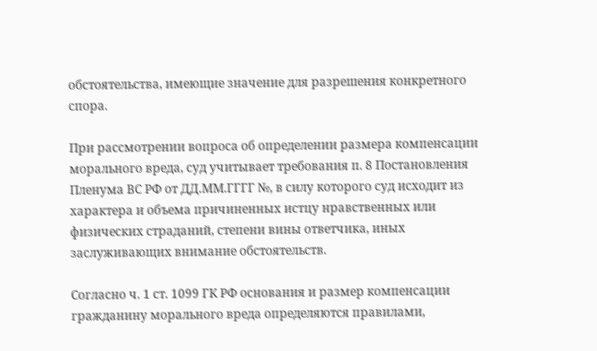обстоятельства, имеющие значение для разрешения конкретного спора.

При рассмотрении вопроса об определении размера компенсации морального вреда, суд учитывает требования п. 8 Постановления Пленума ВС РФ от ДД.ММ.ГГГГ №, в силу которого суд исходит из характера и объема причиненных истцу нравственных или физических страданий, степени вины ответчика, иных заслуживающих внимание обстоятельств.

Согласно ч. 1 ст. 1099 ГК РФ основания и размер компенсации гражданину морального вреда определяются правилами,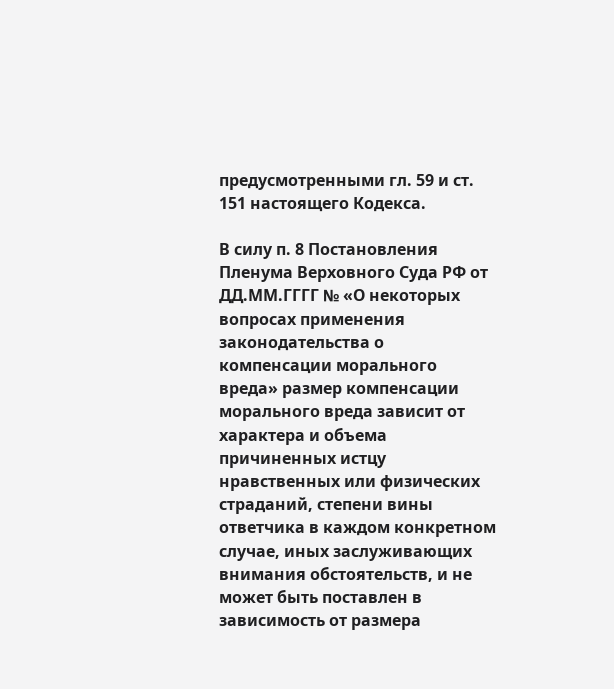предусмотренными гл. 59 и ст. 151 настоящего Кодекса.

В силу п. 8 Постановления Пленума Верховного Суда РФ от ДД.ММ.ГГГГ № «О некоторых вопросах применения законодательства о компенсации морального вреда» размер компенсации морального вреда зависит от характера и объема причиненных истцу нравственных или физических страданий, степени вины ответчика в каждом конкретном случае, иных заслуживающих внимания обстоятельств, и не может быть поставлен в зависимость от размера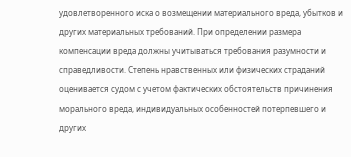удовлетворенного иска о возмещении материального вреда, убытков и других материальных требований. При определении размера компенсации вреда должны учитываться требования разумности и справедливости. Степень нравственных или физических страданий оценивается судом с учетом фактических обстоятельств причинения морального вреда, индивидуальных особенностей потерпевшего и других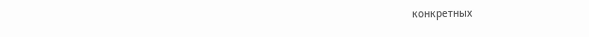конкретных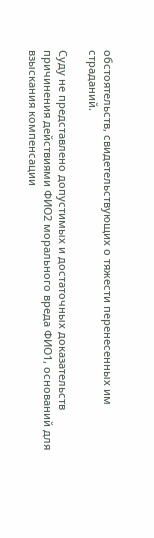обстоятельств, свидетельствующих о тяжести перенесенных им страданий.

Суду не представлено допустимых и достаточных доказательств причинения действиями ФИО2 морального вреда ФИО1, оснований для взыскания компенсации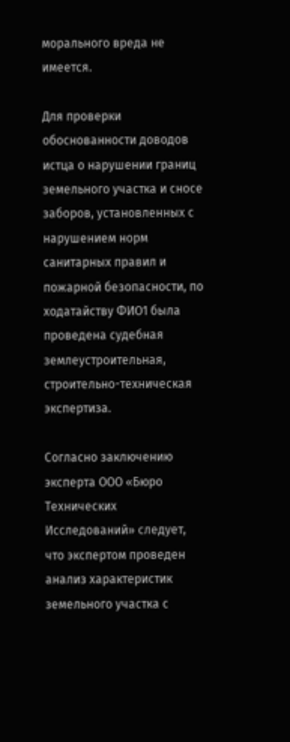морального вреда не имеется.

Для проверки обоснованности доводов истца о нарушении границ земельного участка и сносе заборов, установленных с нарушением норм санитарных правил и пожарной безопасности, по ходатайству ФИО1 была проведена судебная землеустроительная, строительно-техническая экспертиза.

Согласно заключению эксперта ООО «Бюро Технических Исследований» следует, что экспертом проведен анализ характеристик земельного участка с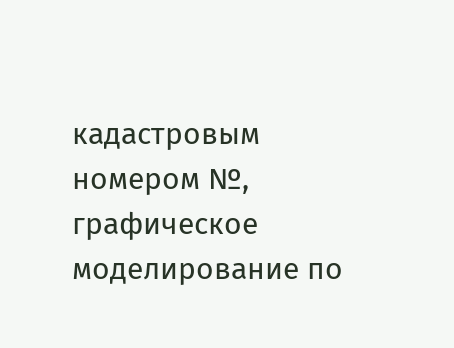кадастровым номером №, графическое моделирование по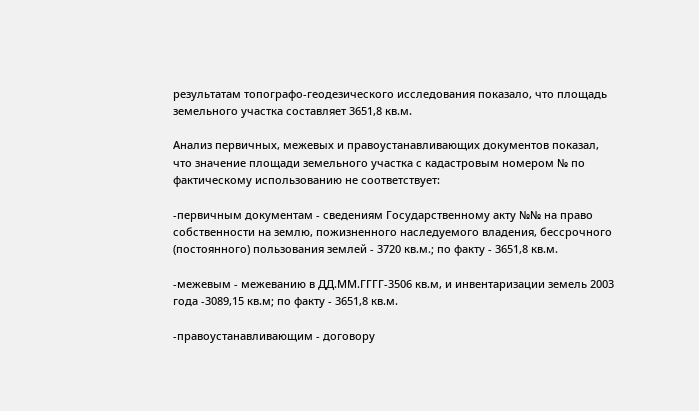результатам топографо-геодезического исследования показало, что площадь земельного участка составляет 3651,8 кв.м.

Анализ первичных, межевых и правоустанавливающих документов показал, что значение площади земельного участка с кадастровым номером № по фактическому использованию не соответствует:

-первичным документам - сведениям Государственному акту №№ на право собственности на землю, пожизненного наследуемого владения, бессрочного (постоянного) пользования землей - 3720 кв.м.; по факту - 3651,8 кв.м.

-межевым - межеванию в ДД.ММ.ГГГГ-3506 кв.м, и инвентаризации земель 2003 года -3089,15 кв.м; по факту - 3651,8 кв.м.

-правоустанавливающим - договору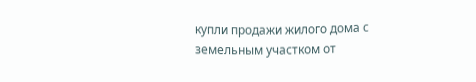купли продажи жилого дома с земельным участком от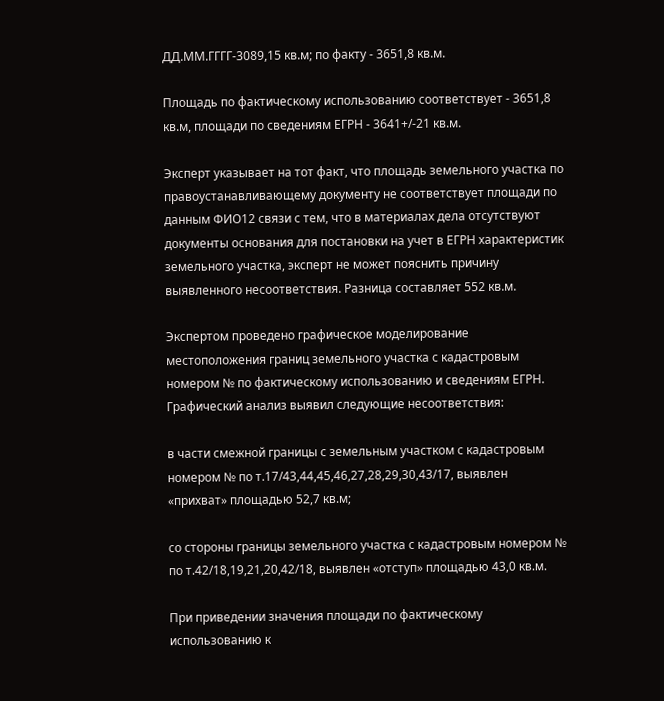ДД.ММ.ГГГГ-3089,15 кв.м; по факту - 3651,8 кв.м.

Площадь по фактическому использованию соответствует - 3651,8 кв.м, площади по сведениям ЕГРН - 3641+/-21 кв.м.

Эксперт указывает на тот факт, что площадь земельного участка по правоустанавливающему документу не соответствует площади по данным ФИО12 связи с тем, что в материалах дела отсутствуют документы основания для постановки на учет в ЕГРН характеристик земельного участка, эксперт не может пояснить причину выявленного несоответствия. Разница составляет 552 кв.м.

Экспертом проведено графическое моделирование местоположения границ земельного участка с кадастровым номером № по фактическому использованию и сведениям ЕГРН. Графический анализ выявил следующие несоответствия:

в части смежной границы с земельным участком с кадастровым номером № по т.17/43,44,45,46,27,28,29,30,43/17, выявлен «прихват» площадью 52,7 кв.м;

со стороны границы земельного участка с кадастровым номером № по т.42/18,19,21,20,42/18, выявлен «отступ» площадью 43,0 кв.м.

При приведении значения площади по фактическому использованию к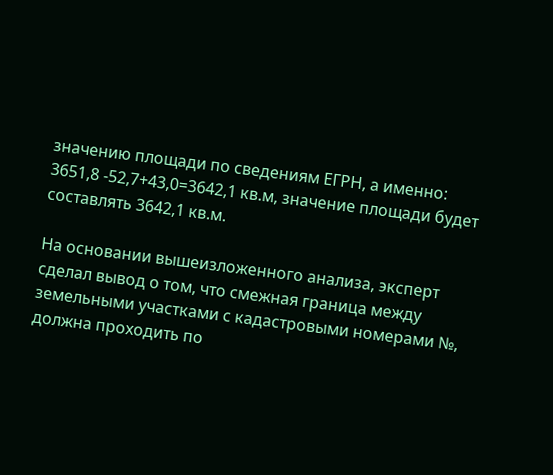значению площади по сведениям ЕГРН, а именно: 3651,8 -52,7+43,0=3642,1 кв.м, значение площади будет составлять 3642,1 кв.м.

На основании вышеизложенного анализа, эксперт сделал вывод о том, что смежная граница между земельными участками с кадастровыми номерами №, должна проходить по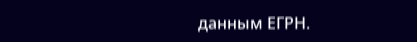данным ЕГРН.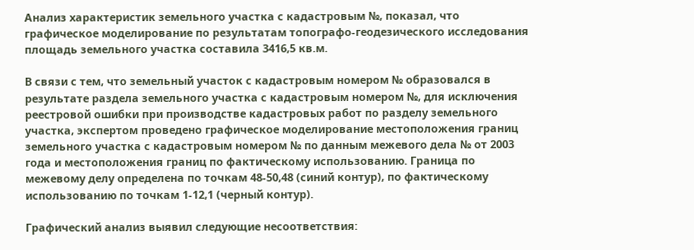Анализ характеристик земельного участка с кадастровым №, показал, что графическое моделирование по результатам топографо-геодезического исследования площадь земельного участка составила 3416,5 кв.м.

В связи с тем, что земельный участок с кадастровым номером № образовался в результате раздела земельного участка с кадастровым номером №, для исключения реестровой ошибки при производстве кадастровых работ по разделу земельного участка, экспертом проведено графическое моделирование местоположения границ земельного участка с кадастровым номером № по данным межевого дела № от 2003 года и местоположения границ по фактическому использованию. Граница по межевому делу определена по точкам 48-50,48 (синий контур), по фактическому использованию по точкам 1-12,1 (черный контур).

Графический анализ выявил следующие несоответствия: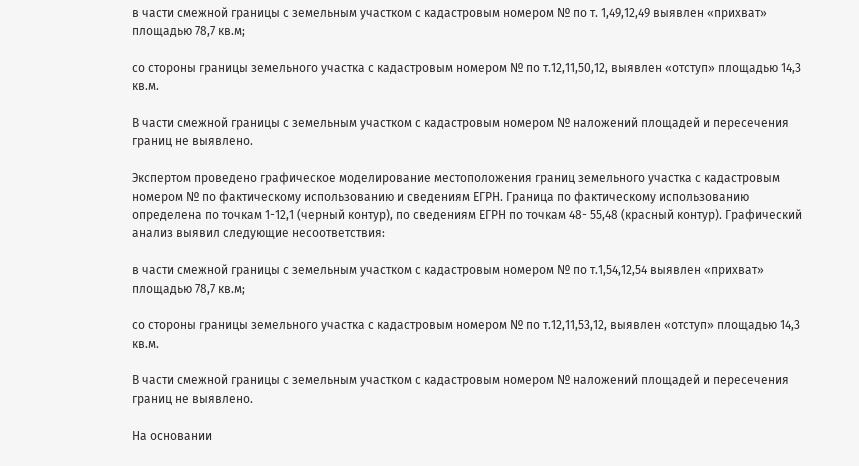в части смежной границы с земельным участком с кадастровым номером № по т. 1,49,12,49 выявлен «прихват» площадью 78,7 кв.м;

со стороны границы земельного участка с кадастровым номером № по т.12,11,50,12, выявлен «отступ» площадью 14,3 кв.м.

В части смежной границы с земельным участком с кадастровым номером № наложений площадей и пересечения границ не выявлено.

Экспертом проведено графическое моделирование местоположения границ земельного участка с кадастровым номером № по фактическому использованию и сведениям ЕГРН. Граница по фактическому использованию определена по точкам 1-12,1 (черный контур), по сведениям ЕГРН по точкам 48- 55,48 (красный контур). Графический анализ выявил следующие несоответствия:

в части смежной границы с земельным участком с кадастровым номером № по т.1,54,12,54 выявлен «прихват» площадью 78,7 кв.м;

со стороны границы земельного участка с кадастровым номером № по т.12,11,53,12, выявлен «отступ» площадью 14,3 кв.м.

В части смежной границы с земельным участком с кадастровым номером № наложений площадей и пересечения границ не выявлено.

На основании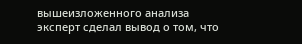вышеизложенного анализа эксперт сделал вывод о том, что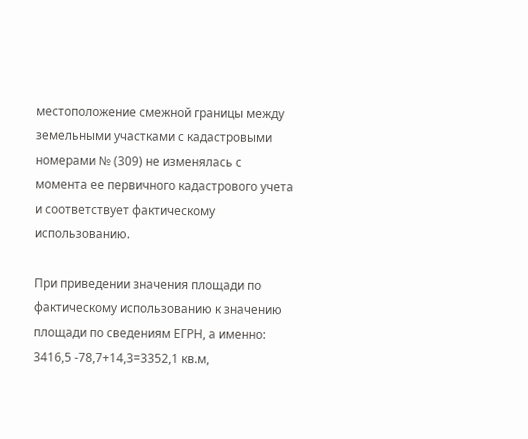местоположение смежной границы между земельными участками с кадастровыми номерами № (309) не изменялась с момента ее первичного кадастрового учета и соответствует фактическому использованию.

При приведении значения площади по фактическому использованию к значению площади по сведениям ЕГРН, а именно: 3416,5 -78,7+14,3=3352,1 кв.м,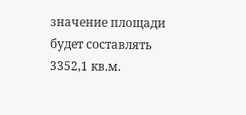значение площади будет составлять 3352,1 кв.м.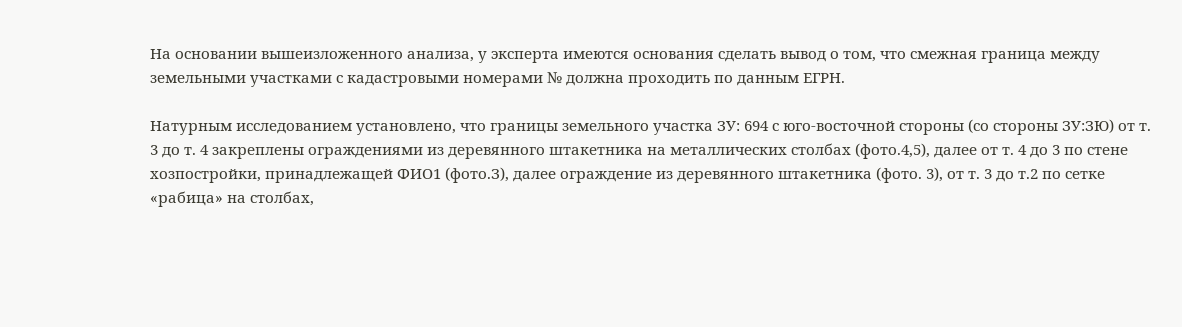На основании вышеизложенного анализа, у эксперта имеются основания сделать вывод о том, что смежная граница между земельными участками с кадастровыми номерами № должна проходить по данным ЕГРН.

Натурным исследованием установлено, что границы земельного участка ЗУ: 694 с юго-восточной стороны (со стороны ЗУ:ЗЮ) от т. 3 до т. 4 закреплены ограждениями из деревянного штакетника на металлических столбах (фото.4,5), далее от т. 4 до 3 по стене хозпостройки, принадлежащей ФИО1 (фото.З), далее ограждение из деревянного штакетника (фото. 3), от т. 3 до т.2 по сетке «рабица» на столбах,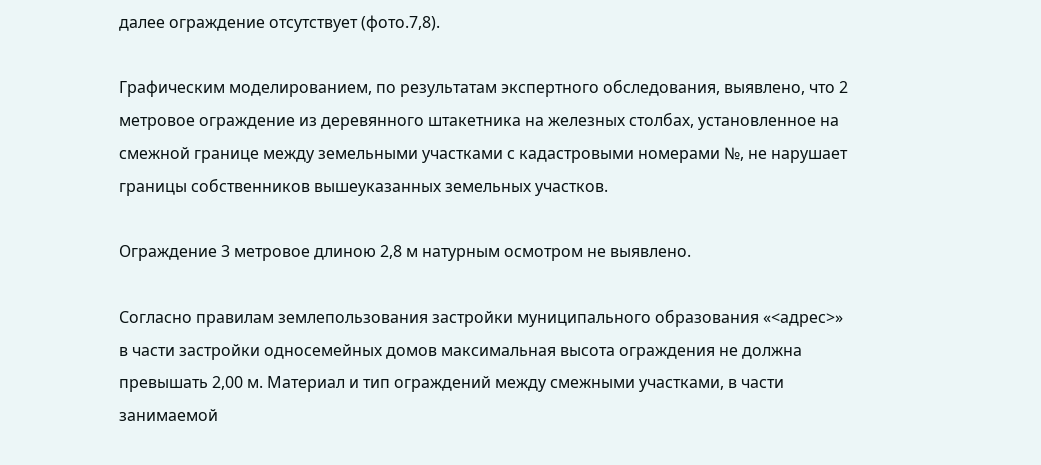далее ограждение отсутствует (фото.7,8).

Графическим моделированием, по результатам экспертного обследования, выявлено, что 2 метровое ограждение из деревянного штакетника на железных столбах, установленное на смежной границе между земельными участками с кадастровыми номерами №, не нарушает границы собственников вышеуказанных земельных участков.

Ограждение 3 метровое длиною 2,8 м натурным осмотром не выявлено.

Согласно правилам землепользования застройки муниципального образования «<адрес>» в части застройки односемейных домов максимальная высота ограждения не должна превышать 2,00 м. Материал и тип ограждений между смежными участками, в части занимаемой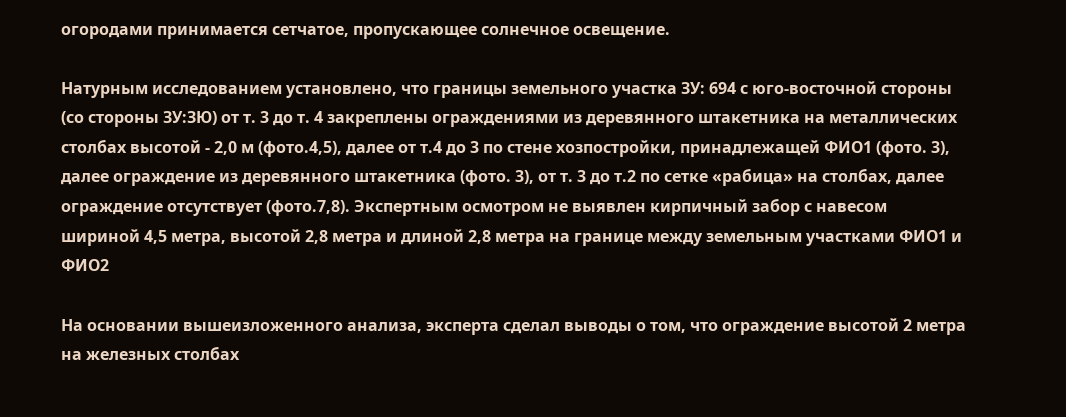огородами принимается сетчатое, пропускающее солнечное освещение.

Натурным исследованием установлено, что границы земельного участка ЗУ: 694 с юго-восточной стороны (со стороны ЗУ:ЗЮ) от т. 3 до т. 4 закреплены ограждениями из деревянного штакетника на металлических столбах высотой - 2,0 м (фото.4,5), далее от т.4 до 3 по стене хозпостройки, принадлежащей ФИО1 (фото. 3), далее ограждение из деревянного штакетника (фото. 3), от т. 3 до т.2 по сетке «рабица» на столбах, далее ограждение отсутствует (фото.7,8). Экспертным осмотром не выявлен кирпичный забор с навесом шириной 4,5 метра, высотой 2,8 метра и длиной 2,8 метра на границе между земельным участками ФИО1 и ФИО2

На основании вышеизложенного анализа, эксперта сделал выводы о том, что ограждение высотой 2 метра на железных столбах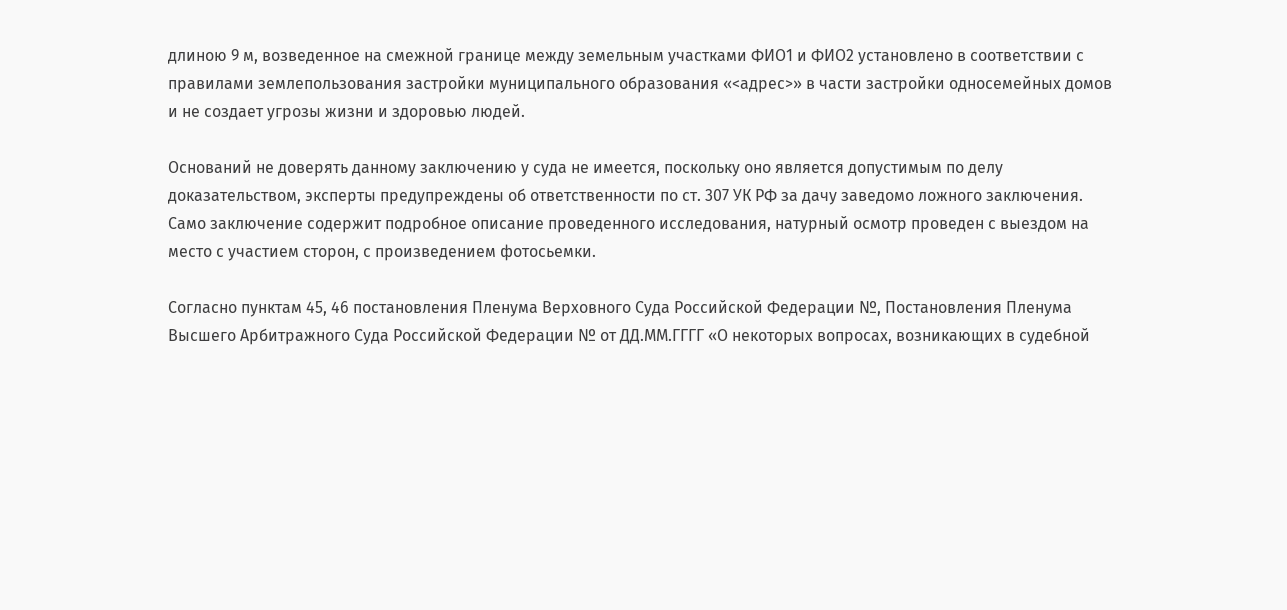длиною 9 м, возведенное на смежной границе между земельным участками ФИО1 и ФИО2 установлено в соответствии с правилами землепользования застройки муниципального образования «<адрес>» в части застройки односемейных домов и не создает угрозы жизни и здоровью людей.

Оснований не доверять данному заключению у суда не имеется, поскольку оно является допустимым по делу доказательством, эксперты предупреждены об ответственности по ст. 307 УК РФ за дачу заведомо ложного заключения. Само заключение содержит подробное описание проведенного исследования, натурный осмотр проведен с выездом на место с участием сторон, с произведением фотосьемки.

Согласно пунктам 45, 46 постановления Пленума Верховного Суда Российской Федерации №, Постановления Пленума Высшего Арбитражного Суда Российской Федерации № от ДД.ММ.ГГГГ «О некоторых вопросах, возникающих в судебной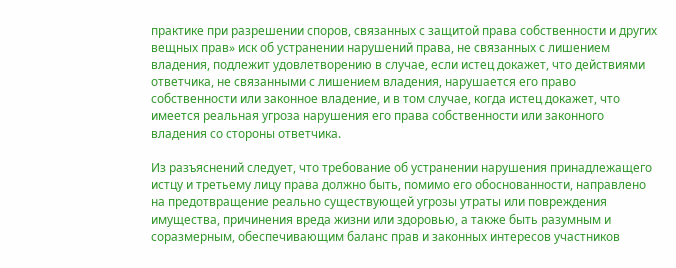практике при разрешении споров, связанных с защитой права собственности и других вещных прав» иск об устранении нарушений права, не связанных с лишением владения, подлежит удовлетворению в случае, если истец докажет, что действиями ответчика, не связанными с лишением владения, нарушается его право собственности или законное владение, и в том случае, когда истец докажет, что имеется реальная угроза нарушения его права собственности или законного владения со стороны ответчика.

Из разъяснений следует, что требование об устранении нарушения принадлежащего истцу и третьему лицу права должно быть, помимо его обоснованности, направлено на предотвращение реально существующей угрозы утраты или повреждения имущества, причинения вреда жизни или здоровью, а также быть разумным и соразмерным, обеспечивающим баланс прав и законных интересов участников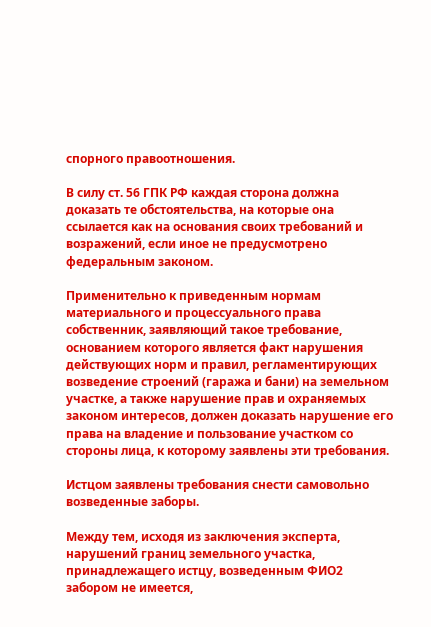спорного правоотношения.

В силу ст. 56 ГПК РФ каждая сторона должна доказать те обстоятельства, на которые она ссылается как на основания своих требований и возражений, если иное не предусмотрено федеральным законом.

Применительно к приведенным нормам материального и процессуального права собственник, заявляющий такое требование, основанием которого является факт нарушения действующих норм и правил, регламентирующих возведение строений (гаража и бани) на земельном участке, а также нарушение прав и охраняемых законом интересов, должен доказать нарушение его права на владение и пользование участком со стороны лица, к которому заявлены эти требования.

Истцом заявлены требования снести самовольно возведенные заборы.

Между тем, исходя из заключения эксперта, нарушений границ земельного участка, принадлежащего истцу, возведенным ФИО2 забором не имеется,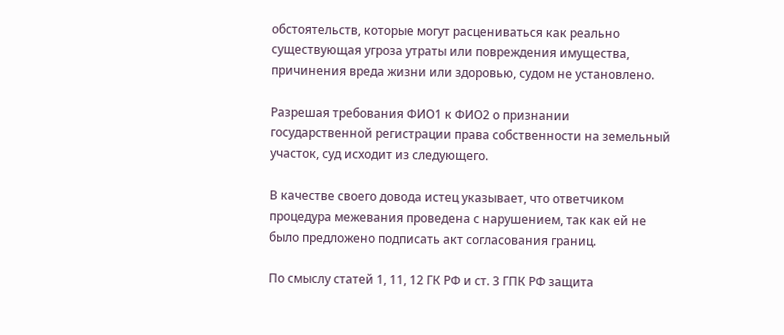обстоятельств, которые могут расцениваться как реально существующая угроза утраты или повреждения имущества, причинения вреда жизни или здоровью, судом не установлено.

Разрешая требования ФИО1 к ФИО2 о признании государственной регистрации права собственности на земельный участок, суд исходит из следующего.

В качестве своего довода истец указывает, что ответчиком процедура межевания проведена с нарушением, так как ей не было предложено подписать акт согласования границ.

По смыслу статей 1, 11, 12 ГК РФ и ст. 3 ГПК РФ защита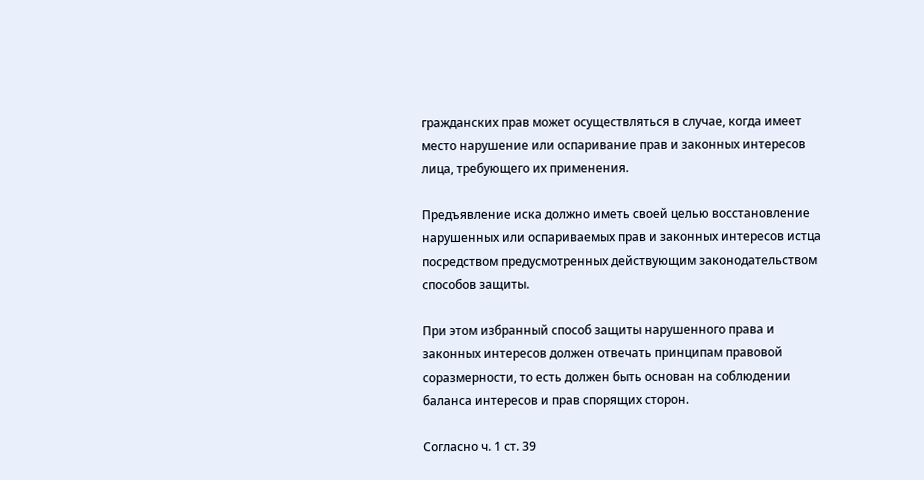гражданских прав может осуществляться в случае, когда имеет место нарушение или оспаривание прав и законных интересов лица, требующего их применения.

Предъявление иска должно иметь своей целью восстановление нарушенных или оспариваемых прав и законных интересов истца посредством предусмотренных действующим законодательством способов защиты.

При этом избранный способ защиты нарушенного права и законных интересов должен отвечать принципам правовой соразмерности, то есть должен быть основан на соблюдении баланса интересов и прав спорящих сторон.

Согласно ч. 1 ст. 39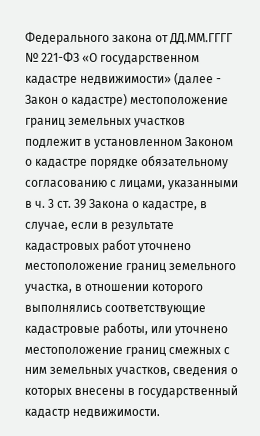Федерального закона от ДД.ММ.ГГГГ № 221-ФЗ «О государственном кадастре недвижимости» (далее - Закон о кадастре) местоположение границ земельных участков подлежит в установленном Законом о кадастре порядке обязательному согласованию с лицами, указанными в ч. 3 ст. 39 Закона о кадастре, в случае, если в результате кадастровых работ уточнено местоположение границ земельного участка, в отношении которого выполнялись соответствующие кадастровые работы, или уточнено местоположение границ смежных с ним земельных участков, сведения о которых внесены в государственный кадастр недвижимости.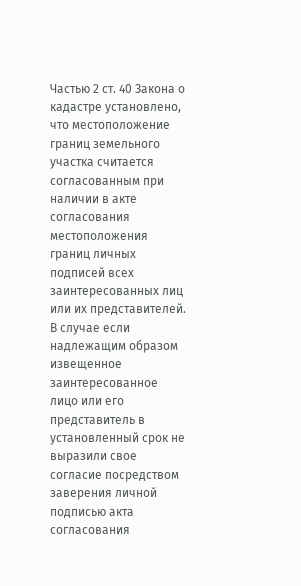Частью 2 ст. 40 Закона о кадастре установлено, что местоположение границ земельного участка считается согласованным при наличии в акте согласования местоположения границ личных подписей всех заинтересованных лиц или их представителей. В случае если надлежащим образом извещенное заинтересованное лицо или его представитель в установленный срок не выразили свое согласие посредством заверения личной подписью акта согласования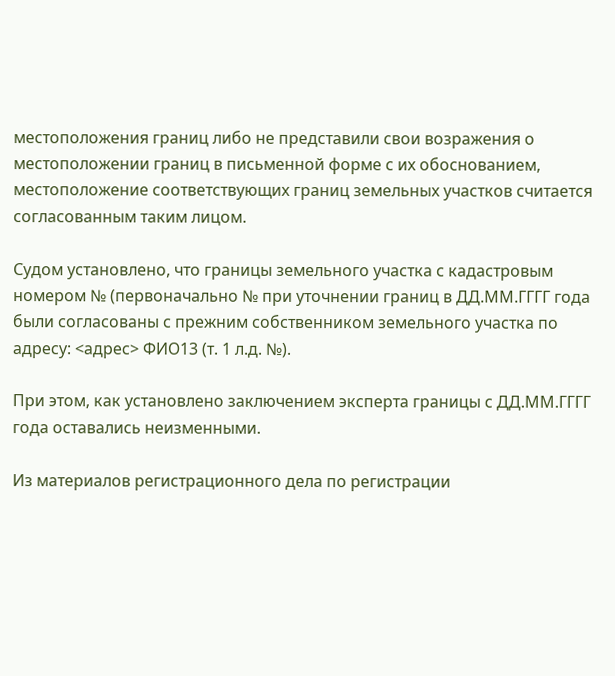местоположения границ либо не представили свои возражения о местоположении границ в письменной форме с их обоснованием, местоположение соответствующих границ земельных участков считается согласованным таким лицом.

Судом установлено, что границы земельного участка с кадастровым номером № (первоначально № при уточнении границ в ДД.ММ.ГГГГ года были согласованы с прежним собственником земельного участка по адресу: <адрес> ФИО13 (т. 1 л.д. №).

При этом, как установлено заключением эксперта границы с ДД.ММ.ГГГГ года оставались неизменными.

Из материалов регистрационного дела по регистрации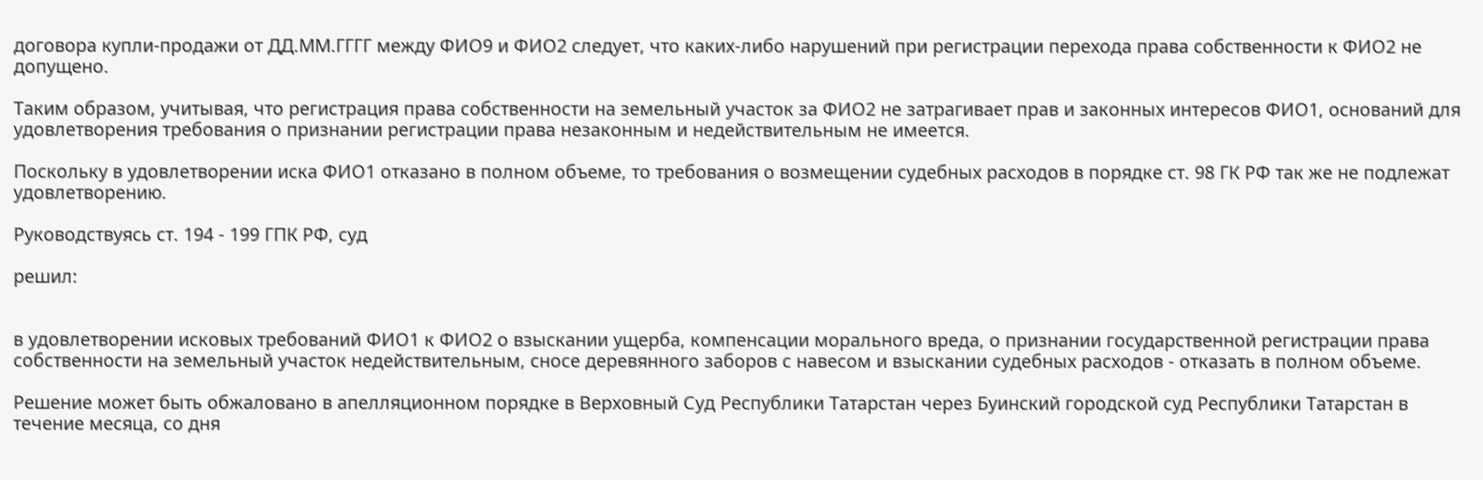договора купли-продажи от ДД.ММ.ГГГГ между ФИО9 и ФИО2 следует, что каких-либо нарушений при регистрации перехода права собственности к ФИО2 не допущено.

Таким образом, учитывая, что регистрация права собственности на земельный участок за ФИО2 не затрагивает прав и законных интересов ФИО1, оснований для удовлетворения требования о признании регистрации права незаконным и недействительным не имеется.

Поскольку в удовлетворении иска ФИО1 отказано в полном объеме, то требования о возмещении судебных расходов в порядке ст. 98 ГК РФ так же не подлежат удовлетворению.

Руководствуясь ст. 194 - 199 ГПК РФ, суд

решил:


в удовлетворении исковых требований ФИО1 к ФИО2 о взыскании ущерба, компенсации морального вреда, о признании государственной регистрации права собственности на земельный участок недействительным, сносе деревянного заборов с навесом и взыскании судебных расходов - отказать в полном объеме.

Решение может быть обжаловано в апелляционном порядке в Верховный Суд Республики Татарстан через Буинский городской суд Республики Татарстан в течение месяца, со дня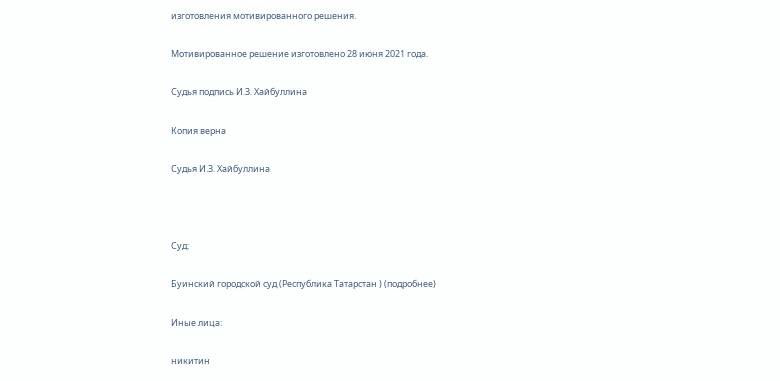изготовления мотивированного решения.

Мотивированное решение изготовлено 28 июня 2021 года.

Судья подпись И.З. Хайбуллина

Копия верна

Судья И.З. Хайбуллина



Суд:

Буинский городской суд (Республика Татарстан ) (подробнее)

Иные лица:

никитин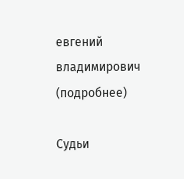евгений владимирович (подробнее)

Судьи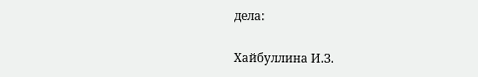дела:

Хайбуллина И.З.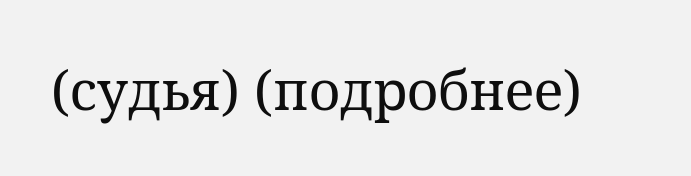(судья) (подробнее)